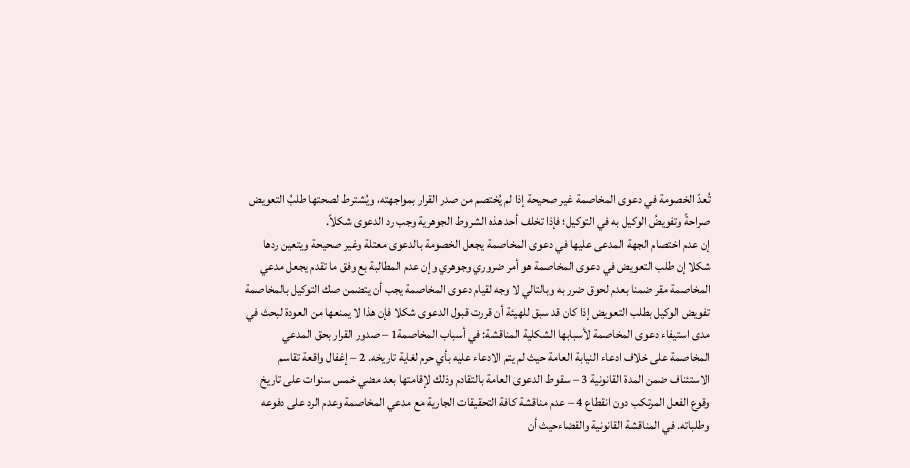تُعدّ الخصومة في دعوى المخاصمة غير صحيحة إذا لم يُختصم من صدر القرار بمواجهته، ويُشترط لصحتها طلبُ التعويض صراحةً وتفويضُ الوكيل به في التوكيل؛ فإذا تخلف أحد هذه الشروط الجوهرية وجب رد الدعوى شكلاً.
إن عدم اختصام الجهة المدعى عليها في دعوى المخاصمة يجعل الخصومة بالدعوى معتلة وغير صحيحة ويتعين ردها شكلا إن طلب التعويض في دعوى المخاصمة هو أمر ضروري وجوهري وإن عدم المطالبة بع وفق ما تقدم يجعل مدعي المخاصمة مقر ضمنا بعدم لحوق ضرر به وبالتالي لا وجه لقيام دعوى المخاصمة يجب أن يتضمن صك التوكيل بالمخاصمة تفويض الوكيل بطلب التعويض إذا كان قد سبق للهيئة أن قررت قبول الدعوى شكلا فإن هذا لا يمنعها من العودة لبحث في مدى استيفاء دعوى المخاصمة لأسبابها الشكلية المناقشة: في أسباب المخاصمة1 – صدور القرار بحق المدعي المخاصمة على خلاف ادعاء النيابة العامة حيث لم يتم الادعاء عليه بأي حرم لغاية تاريخه. 2 – إغفال واقعة تقاسم الاستئناف ضمن المدة القانونية 3 – سقوط الدعوى العامة بالتقادم وذلك لإقامتها بعد مضي خمس سنوات على تاريخ وقوع الفعل المرتكب دون انقطاع 4 – عدم مناقشة كافة التحقيقات الجارية مع مدعي المخاصمة وعدم الرد على دفوعه وطلباته. في المناقشة القانونية والقضاءحيث أن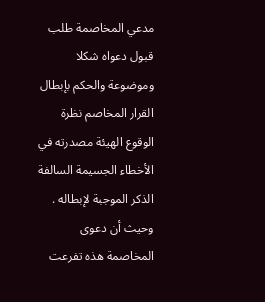مدعي المخاصمة طلب قبول دعواه شكلا وموضوعة والحكم بإبطال القرار المخاصم نظرة الوقوع الهيئة مصدرته في الأخطاء الجسيمة السالفة الذكر الموجبة لإبطاله . وحيث أن دعوى المخاصمة هذه تفرعت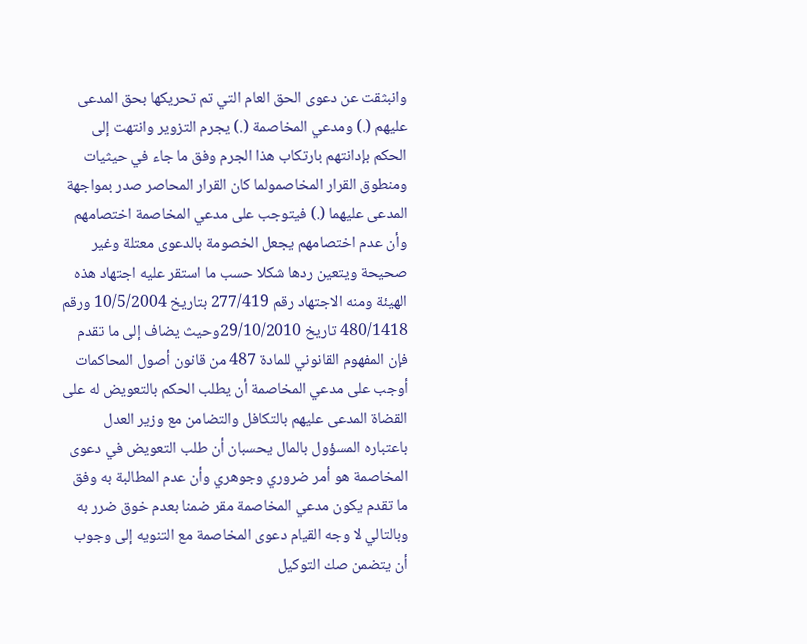وانبثقت عن دعوى الحق العام التي تم تحريكها بحق المدعى عليهم (.) ومدعي المخاصمة (.) يجرم التزوير وانتهت إلى الحكم بإدانتهم بارتكاب هذا الجرم وفق ما جاء في حيثيات ومنطوق القرار المخاصمولما كان القرار المحاصر صدر بمواجهة المدعى عليهما (.) فيتوجب على مدعي المخاصمة اختصامهم وأن عدم اختصامهم يجعل الخصومة بالدعوى معتلة وغير صحيحة ويتعين ردها شكلا حسب ما استقر عليه اجتهاد هذه الهيئة ومنه الاجتهاد رقم 277/419 بتاريخ 10/5/2004 ورقم 480/1418 تاريخ 29/10/2010وحيث يضاف إلى ما تقدم فإن المفهوم القانوني للمادة 487 من قانون أصول المحاكمات أوجب على مدعي المخاصمة أن يطلب الحكم بالتعويض له على القضاة المدعى عليهم بالتكافل والتضامن مع وزير العدل باعتباره المسؤول بالمال يحسبان أن طلب التعويض في دعوى المخاصمة هو أمر ضروري وجوهري وأن عدم المطالبة به وفق ما تقدم يكون مدعي المخاصمة مقر ضمنا بعدم خوق ضرر به وبالتالي لا وجه القيام دعوى المخاصمة مع التنويه إلى وجوب أن يتضمن صك التوكيل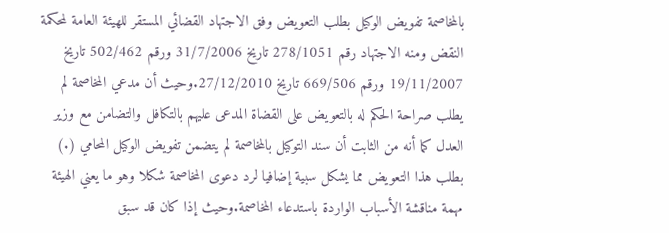بالمخاصمة تفويض الوكيل بطلب التعويض وفق الاجتهاد القضائي المستقر للهيئة العامة لمحكمة النقض ومنه الاجتهاد رقم 278/1051 تاريخ 31/7/2006 ورقم 502/462 تاريخ 19/11/2007 ورقم 669/506 تاريخ 27/12/2010.وحيث أن مدعي المخاصمة لم يطلب صراحة الحكم له بالتعويض على القضاة المدعى عليهم بالتكافل والتضامن مع وزير العدل كما أنه من الثابت أن سند التوكيل بالمخاصمة لم يتضمن تفويض الوكيل المحامي (.) بطلب هذا التعويض مما يشكل سبية إضافيا لرد دعوى المخاصمة شكلا وهو ما يعني الهيئة مهمة مناقشة الأسباب الواردة باستدعاء المخاصمة.وحيث إذا كان قد سبق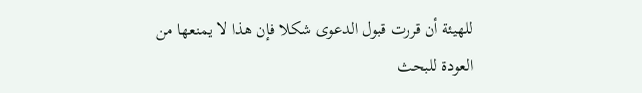للهيئة أن قررت قبول الدعوى شكلا فإن هذا لا يمنعها من العودة للبحث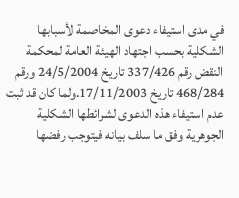في مدى استيفاء دعوى المخاصمة لأسبابها الشكلية بحسب اجتهاد الهيئة العامة لمحكمة النقض رقم 337/426 تاريخ 24/5/2004 ورقم 468/284 تاريخ 17/11/2003.ولما كان قد ثبت عدم استيفاء هذه الدعوى لشرائطها الشكلية الجوهرية وفق ما سلف بيانه فيتوجب رفضها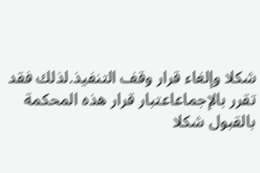شكلا وإلغاء قرار وقف التنفيذ.لذلك فقد تقرر بالإجماعاعتبار قرار هذه المحكمة بالقبول شكلا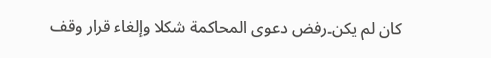كان لم يكن۔رفض دعوى المحاكمة شكلا وإلغاء قرار وقف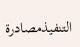التنفيذمصادرة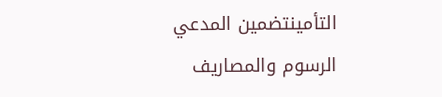التأمينتضمين المدعي الرسوم والمصاريف